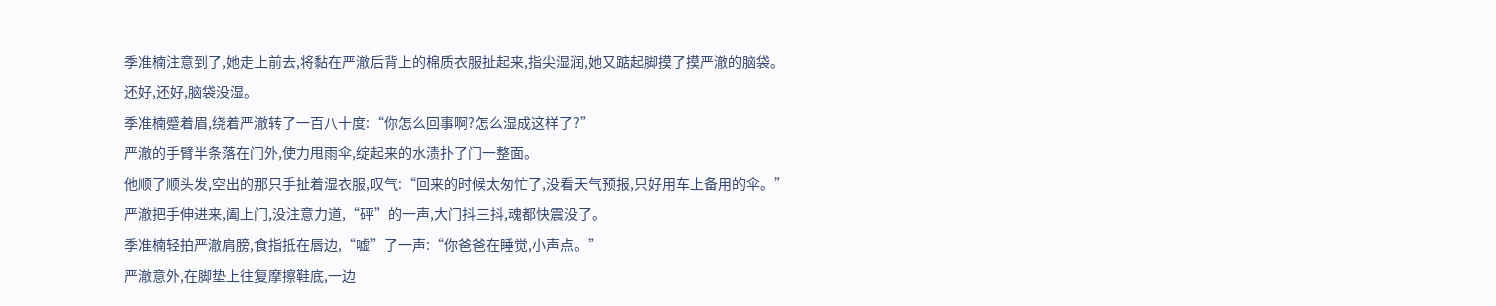季准楠注意到了,她走上前去,将黏在严澈后背上的棉质衣服扯起来,指尖湿润,她又踮起脚摸了摸严澈的脑袋。
还好,还好,脑袋没湿。
季准楠蹙着眉,绕着严澈转了一百八十度:“你怎么回事啊?怎么湿成这样了?”
严澈的手臂半条落在门外,使力甩雨伞,绽起来的水渍扑了门一整面。
他顺了顺头发,空出的那只手扯着湿衣服,叹气:“回来的时候太匆忙了,没看天气预报,只好用车上备用的伞。”
严澈把手伸进来,阖上门,没注意力道,“砰”的一声,大门抖三抖,魂都快震没了。
季准楠轻拍严澈肩膀,食指抵在唇边,“嘘”了一声:“你爸爸在睡觉,小声点。”
严澈意外,在脚垫上往复摩擦鞋底,一边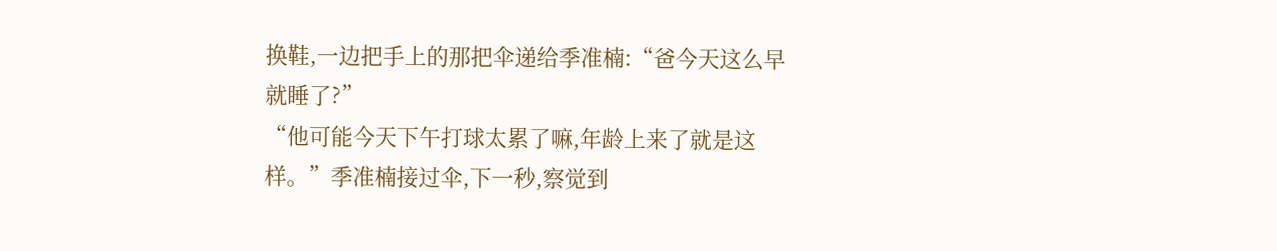换鞋,一边把手上的那把伞递给季准楠:“爸今天这么早就睡了?”
“他可能今天下午打球太累了嘛,年龄上来了就是这样。”季准楠接过伞,下一秒,察觉到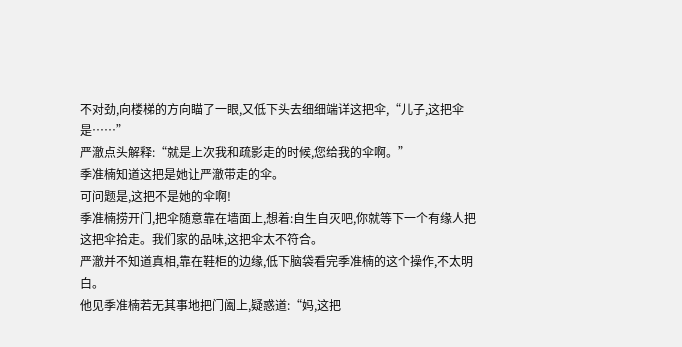不对劲,向楼梯的方向瞄了一眼,又低下头去细细端详这把伞,“儿子,这把伞是……”
严澈点头解释:“就是上次我和疏影走的时候,您给我的伞啊。”
季准楠知道这把是她让严澈带走的伞。
可问题是,这把不是她的伞啊!
季准楠捞开门,把伞随意靠在墙面上,想着:自生自灭吧,你就等下一个有缘人把这把伞拾走。我们家的品味,这把伞太不符合。
严澈并不知道真相,靠在鞋柜的边缘,低下脑袋看完季准楠的这个操作,不太明白。
他见季准楠若无其事地把门阖上,疑惑道:“妈,这把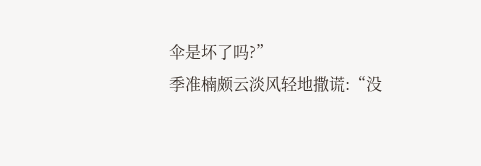伞是坏了吗?”
季准楠颇云淡风轻地撒谎:“没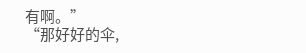有啊。”
“那好好的伞,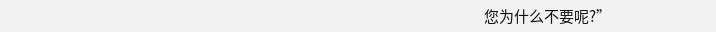您为什么不要呢?”